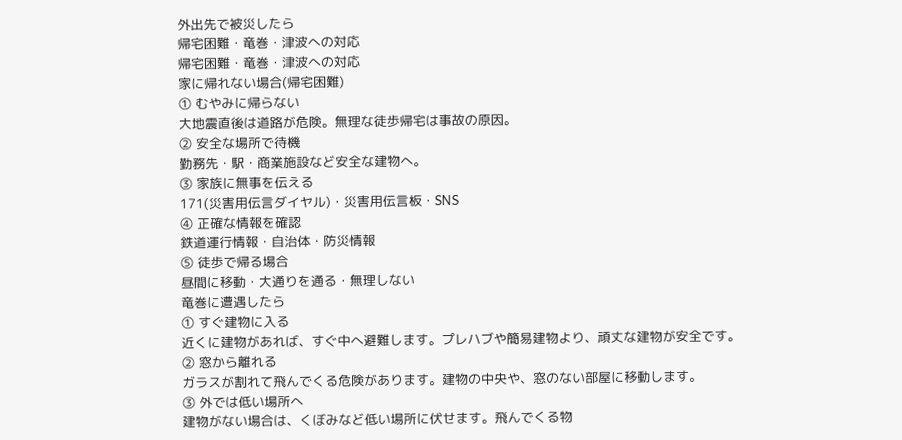外出先で被災したら
帰宅困難・竜巻・津波への対応
帰宅困難・竜巻・津波への対応
家に帰れない場合(帰宅困難)
① むやみに帰らない
大地震直後は道路が危険。無理な徒歩帰宅は事故の原因。
② 安全な場所で待機
勤務先・駅・商業施設など安全な建物へ。
③ 家族に無事を伝える
171(災害用伝言ダイヤル)・災害用伝言板・SNS
④ 正確な情報を確認
鉄道運行情報・自治体・防災情報
⑤ 徒歩で帰る場合
昼間に移動・大通りを通る・無理しない
竜巻に遭遇したら
① すぐ建物に入る
近くに建物があれば、すぐ中へ避難します。プレハブや簡易建物より、頑丈な建物が安全です。
② 窓から離れる
ガラスが割れて飛んでくる危険があります。建物の中央や、窓のない部屋に移動します。
③ 外では低い場所へ
建物がない場合は、くぼみなど低い場所に伏せます。飛んでくる物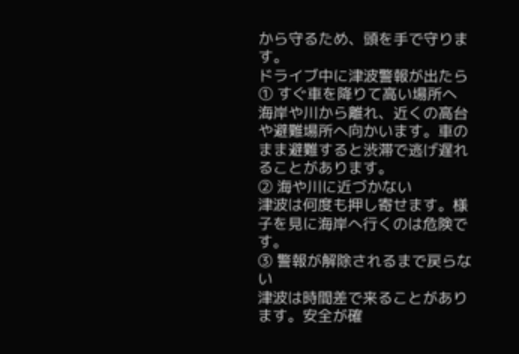から守るため、頭を手で守ります。
ドライブ中に津波警報が出たら
① すぐ車を降りて高い場所へ
海岸や川から離れ、近くの高台や避難場所へ向かいます。車のまま避難すると渋滞で逃げ遅れることがあります。
② 海や川に近づかない
津波は何度も押し寄せます。様子を見に海岸へ行くのは危険です。
③ 警報が解除されるまで戻らない
津波は時間差で来ることがあります。安全が確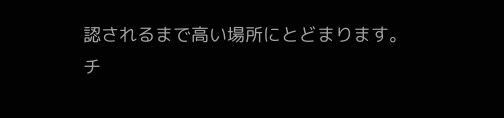認されるまで高い場所にとどまります。
チ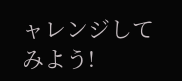ャレンジしてみよう!